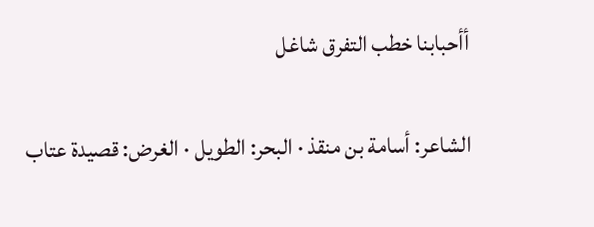أأحبابنا خطب التفرق شاغل

الشاعر: أسامة بن منقذ · البحر: الطويل · الغرض: قصيدة عتاب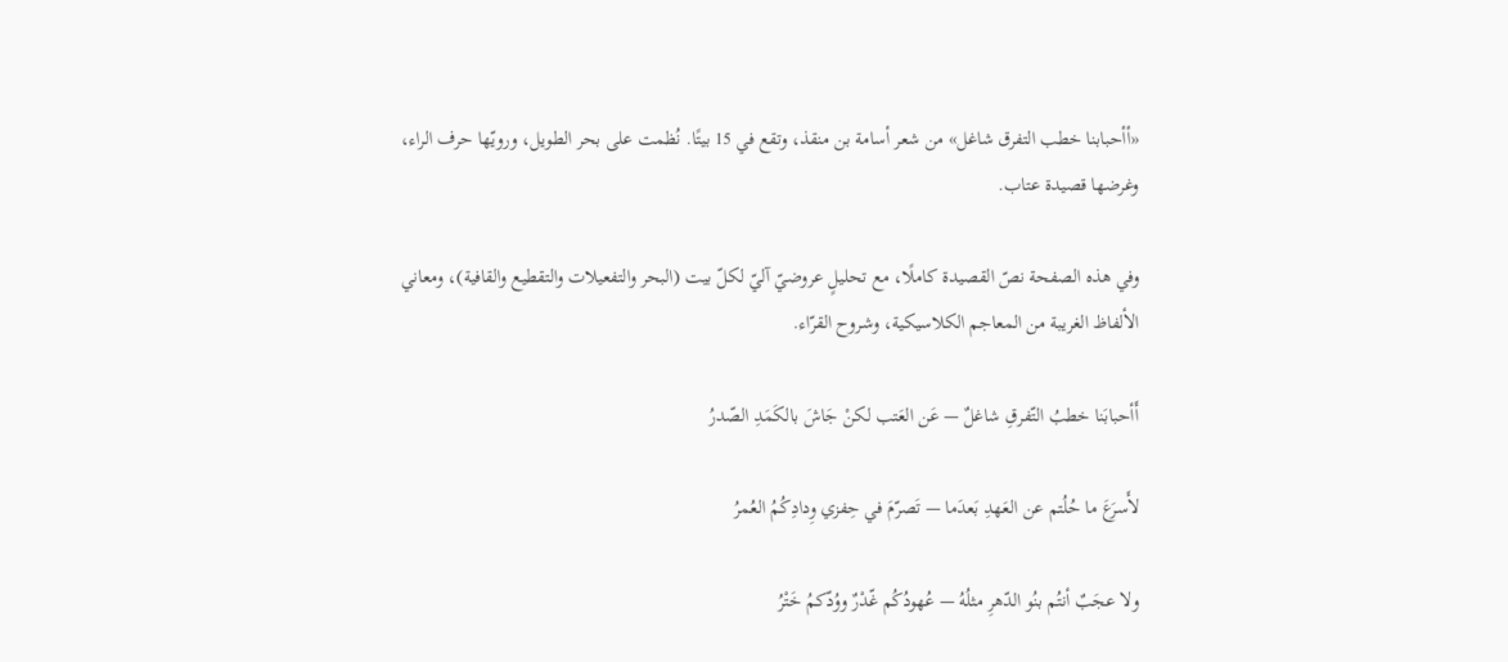«أأحبابنا خطب التفرق شاغل» من شعر أسامة بن منقذ، وتقع في 15 بيتًا. نُظمت على بحر الطويل، ورويّها حرف الراء، وغرضها قصيدة عتاب.

وفي هذه الصفحة نصّ القصيدة كاملًا، مع تحليلٍ عروضيّ آليّ لكلّ بيت (البحر والتفعيلات والتقطيع والقافية)، ومعاني الألفاظ الغريبة من المعاجم الكلاسيكية، وشروح القرّاء.

أَأحبابَنا خطبُ التّفرقِ شاغلٌ — عَن العَتب لكنْ جَاشَ بالكَمَدِ الصّدرُ

لأَسرَعَ ما حُلُتم عن العَهدِ بَعدَما — تَصرّمَ في حِفزي وِدادِكُمُ العُمرُ

ولا عجَبٌ أنتُم بنُو الدّهرِ مثلُهُ — عُهودُكُم غّدْرٌ ووُدّكمُ خَتْرُ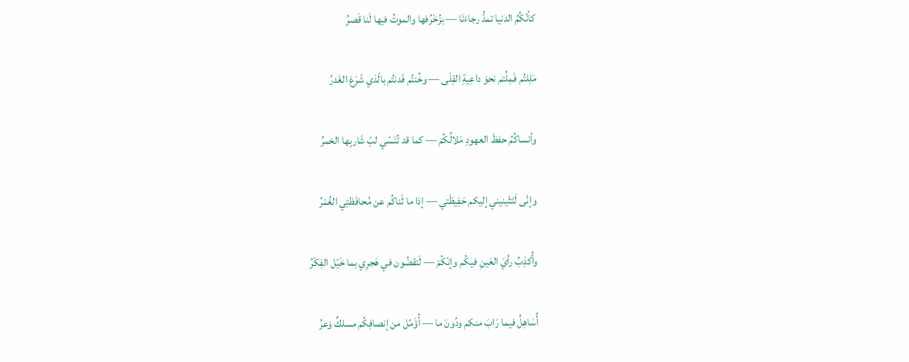كأنّكُمُ الدنيا تمدُّ رجاءَنَا — بزُخْرُفها والموتُ فيها لَنا قَصرُ

مَلِلتُم فَمِلُتم نحوَ داعِيةِ القِلَى — وخُنتُم فَدنتُم بالّذي شَرَعَ الغَدرُ

وأنساكُمُ حفظَ العهودِ مَلالُكُمْ — كما قد تُنَسّي لبّ شَاربِها الخمرُ

وإنّى لَتَثْينيني إليكم حَفِيظَتي — إذا ما ثَناكُم عن مُحافَظتِي الغُمْرُ

وأُكذِبُ رأيَ العَينِ فيكُم وإنّكُمْ — لَتقضُون في هَجرِي بما خَيّل الفِكْرُ

أُسَاهِلُ فيما رَابَ منكم ودُونَ ما — أُؤَمّل من إنصافِكُم مسلكٌ وَعرُ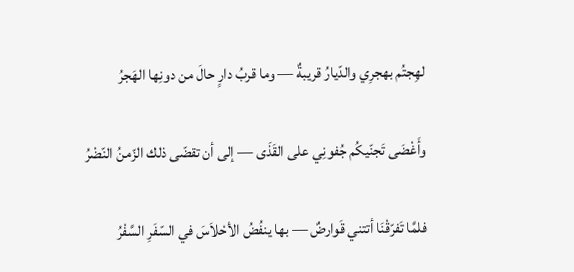لهِجتُم بهجرِي والدّيارُ قريبةٌ — وما قربُ دارٍ حالَ من دونِها الهَجرُ

وأَغْضَى تَجنّيكُم جُفونِي على القَذَى — إلى أن تقضّى ذلك الزّمنُ النّضْرُ

فلمَّا تَفرّقْنَا أتتني قَوارضٌ — بها ينفُضُ الأحْلاَسَ في السّفَرِ السَّفْرُ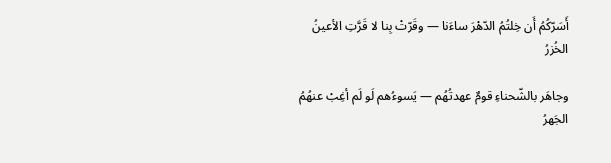أَسَرّكُمُ أَن خِلتُمُ الدّهْرَ ساءَنا — وقَرّتْ بِنا لا قَرَّتِ الأعينُ الخُزرُ

وجاهَر بالشّحناءِ قومٌ عهدتُهُم — يَسوءُهم لَو لَم أغِبْ عنهُمُ الجَهرُ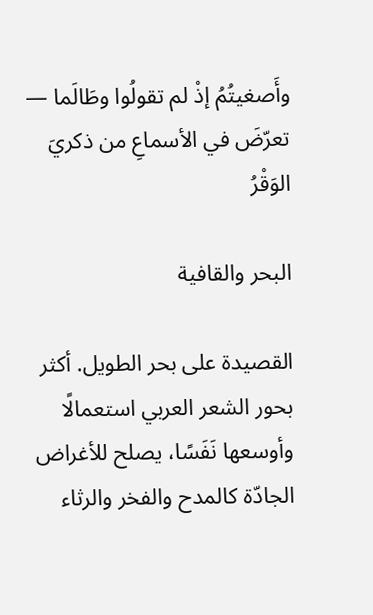وأَصغيتُمُ إذْ لم تقولُوا وطَالَما — تعرّضَ في الأسماعِ من ذكريَ الوَقْرُ

البحر والقافية

القصيدة على بحر الطويل. أكثر بحور الشعر العربي استعمالًا وأوسعها نَفَسًا، يصلح للأغراض الجادّة كالمدح والفخر والرثاء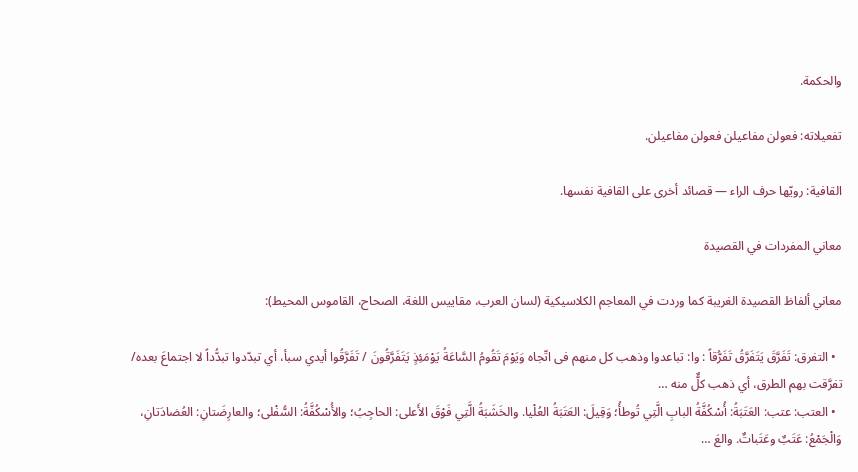والحكمة.

تفعيلاته: فعولن مفاعيلن فعولن مفاعيلن.

القافية: رويّها حرف الراء — قصائد أخرى على القافية نفسها.

معاني المفردات في القصيدة

معاني ألفاظ القصيدة الغريبة كما وردت في المعاجم الكلاسيكية (لسان العرب، مقاييس اللغة، الصحاح، القاموس المحيط):

  • التفرق: تَفَرَّقَ يَتَفَرَّقُ تَفَرُّقاً : وا: تباعدوا وذهب كل منهم فى اتّجاه وَيَوْمَ تَقُومُ السَّاعَةُ يَوْمَئِذٍ يَتَفَرَّقُونَ / تَفَرَّقُوا أيدي سبأ، أي تبدّدوا تبدُّداً لا اجتماعَ بعده/ تفرَّقت بهم الطرق، أي ذهب كلٌّ منه …
  • العتب: عتب: العَتَبَةُ: أُسْكُفَّةُ البابِ الَّتِي تُوطأُ؛ وَقِيلَ: العَتَبَةُ العُلْيا. والخَشَبَةُ الَّتِي فَوْقَ الأَعلى: الحاجِبُ؛ والأُسْكُفَّةُ: السُّفْلى؛ والعارِضَتانِ: العُضادَتانِ، وَالْجَمْعُ: عَتَبٌ وعَتَباتٌ. والعَ …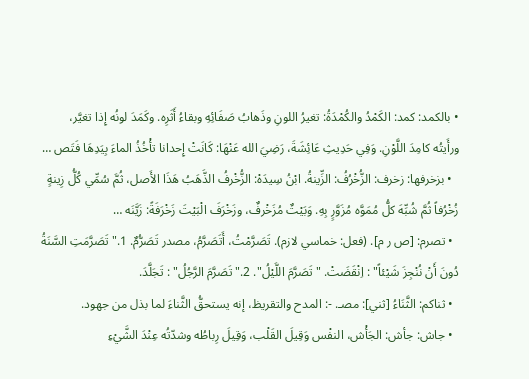• بالكمد: كمد: الكَمْدُ والكُمْدَةُ: تغيرُ اللونِ وذَهابُ صَفَائِهِ وبقاءُ أَثَرِه. وكَمَدَ لونُه إِذا تغيَّر، ورأَيتُه كامِدَ اللَّوْنِ. وَفِي حَدِيثِ عَائِشَةَ، رَضِيَ الله عَنْهَا: كَانَتْ إِحدانا تأْخُذُ الماءَ بِيَدِهَا فَتَص …
  • بزخرفها: زخرف: الزُّخْرُفُ: الزِّينةُ. ابْنُ سِيدَهْ: الزُّخْرفُ الذَّهَبُ هَذَا الأَصل، ثُمَّ سُمِّي كُلُّ زِينةٍ زُخْرُفاً ثُمَّ شُبِّهَ كلُّ مُمَوَّه مُزَوَّرٍ بِهِ. وَبَيْتٌ مُزَخْرفٌ، وزَخْرَفَ الْبَيْتَ زَخْرَفَةً: زَيَّنَه …
  • تصرم: [ص ر م]. (فعل: خماسي لازم). تَصَرَّمْتُ، أَتَصَرَّمُ، مصدر تَصَرُّمٌ. 1."تَصَرَّمَتِ السَّنَةُ دُونَ أَنْ نُنْجِزَ شَيْئاً" : اِنْقَضَتْ. "تَصَرَّمَ اللَّيْلُ". 2."تَصَرَّمَ الرَّجُلُ" : تَجَلَّدَ.
  • ثناكم: الثَّنَاءُ [ثني]: مصـ. -: المدح والتقريظ، إنه يستحقُّ الثَّناءَ لما بذل من جهود.
  • جاش: جأش: الجَأْش، النفْس وَقِيلَ القَلْب، وَقِيلَ رِباطُه وشدّتُه عِنْدَ الشَّيْءِ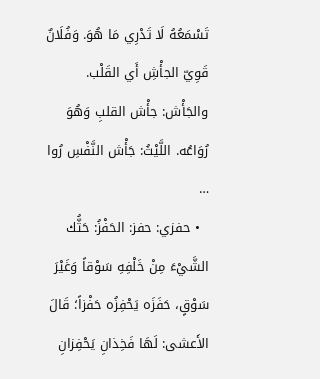تَسْمَعُهُ لَا تَدْرِي مَا هُوَ. وَفُلَانٌ قَوِيّ الجأْشِ أَي القَلْب. والجَأْش: جأْش القلبِ وَهُوَ رُوَاعُه. اللَّيْثُ: جَأْش النَّفْسِ رُوا …
  • حفزي: حفز: الحَفْزُ: حَثُّك الشَّيْءَ مِنْ خَلْفِهِ سَوْقاً وَغَيْرَ سَوْقٍ، حَفَزَه يَحْفِزُه حَفْزاً؛ قَالَ الأَعشى: لَهَا فَخِذانِ يَحْفِزانِ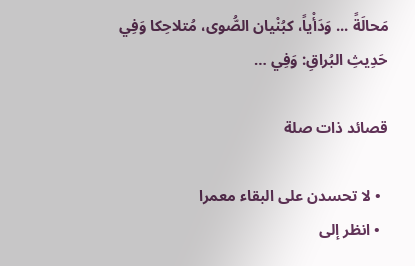مَحالَةً ... وَدَأْياً، كبُنْيان الصُّوى، مُتلاحِكا وَفِي حَدِيثِ البُراقِ: وَفِي …

قصائد ذات صلة

  • لا تحسدن على البقاء معمرا
  • انظر إلى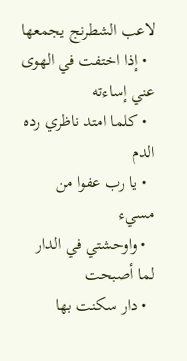لاعب الشطرنج يجمعها
  • إذا اختفت في الهوى عني إساءته
  • كلما امتد ناظري رده الدم
  • يا رب عفوا من مسيء
  • واوحشتي في الدار لما أصبحت
  • دار سكنت بها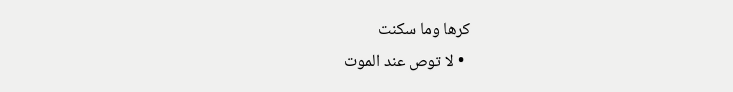كرها وما سكنت
  • لا توص عند الموت